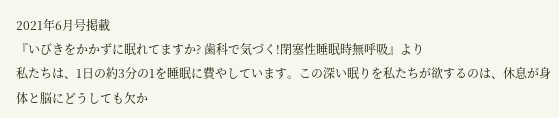2021年6月号掲載
『いびきをかかずに眠れてますか? 歯科で気づく!閉塞性睡眠時無呼吸』より
私たちは、1日の約3分の1を睡眠に費やしています。この深い眠りを私たちが欲するのは、休息が身体と脳にどうしても欠か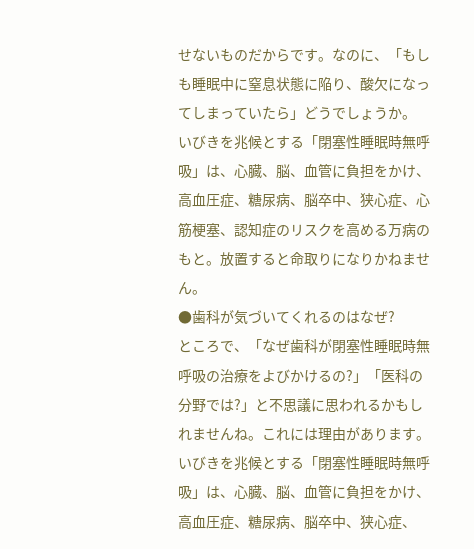せないものだからです。なのに、「もしも睡眠中に窒息状態に陥り、酸欠になってしまっていたら」どうでしょうか。
いびきを兆候とする「閉塞性睡眠時無呼吸」は、心臓、脳、血管に負担をかけ、高血圧症、糖尿病、脳卒中、狭心症、心筋梗塞、認知症のリスクを高める万病のもと。放置すると命取りになりかねません。
●歯科が気づいてくれるのはなぜ?
ところで、「なぜ歯科が閉塞性睡眠時無呼吸の治療をよびかけるの?」「医科の分野では?」と不思議に思われるかもしれませんね。これには理由があります。
いびきを兆候とする「閉塞性睡眠時無呼吸」は、心臓、脳、血管に負担をかけ、高血圧症、糖尿病、脳卒中、狭心症、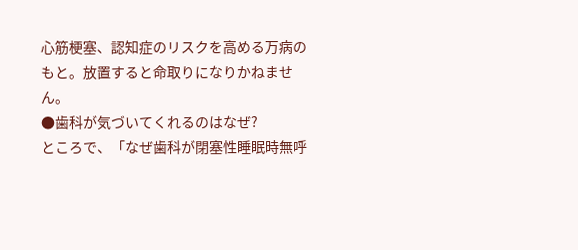心筋梗塞、認知症のリスクを高める万病のもと。放置すると命取りになりかねません。
●歯科が気づいてくれるのはなぜ?
ところで、「なぜ歯科が閉塞性睡眠時無呼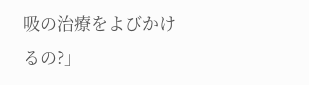吸の治療をよびかけるの?」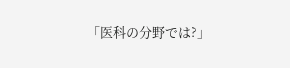「医科の分野では?」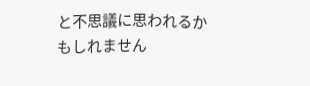と不思議に思われるかもしれません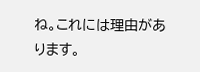ね。これには理由があります。